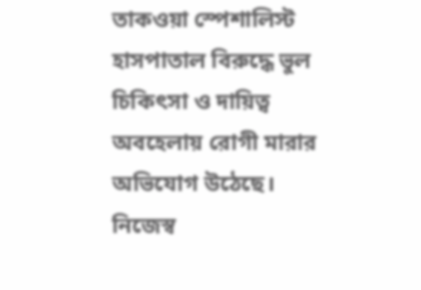তাকওয়া স্পেশালিস্ট হাসপাতাল বিরুদ্ধে ভুল চিকিৎসা ও দায়িত্ব অবহেলায় রোগী মারার অভিযোগ উঠেছে। নিজেস্ব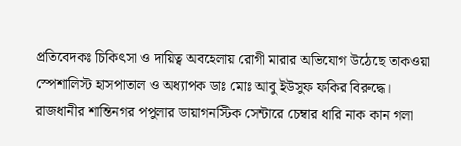প্রতিবেদকঃ চিকিৎসা ও দায়িত্ব অবহেলায় রোগী মারার অভিযোগ উঠেছে তাকওয়া স্পেশালিস্ট হাসপাতাল ও অধ্যাপক ডাঃ মোঃ আবু ইউসুফ ফকির বিরুদ্ধে।
রাজধানীর শান্তিনগর পপুলার ডায়াগনস্টিক সেন্টারে চেম্বার ধারি নাক কান গলা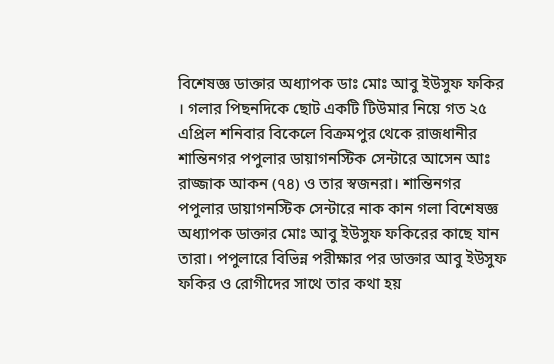বিশেষজ্ঞ ডাক্তার অধ্যাপক ডাঃ মোঃ আবু ইউসুফ ফকির । গলার পিছনদিকে ছোট একটি টিউমার নিয়ে গত ২৫ এপ্রিল শনিবার বিকেলে বিক্রমপুর থেকে রাজধানীর শান্তিনগর পপুলার ডায়াগনস্টিক সেন্টারে আসেন আঃ রাজ্জাক আকন (৭৪) ও তার স্বজনরা। শান্তিনগর পপুলার ডায়াগনস্টিক সেন্টারে নাক কান গলা বিশেষজ্ঞ অধ্যাপক ডাক্তার মোঃ আবু ইউসুফ ফকিরের কাছে যান তারা। পপুলারে বিভিন্ন পরীক্ষার পর ডাক্তার আবু ইউসুফ ফকির ও রোগীদের সাথে তার কথা হয়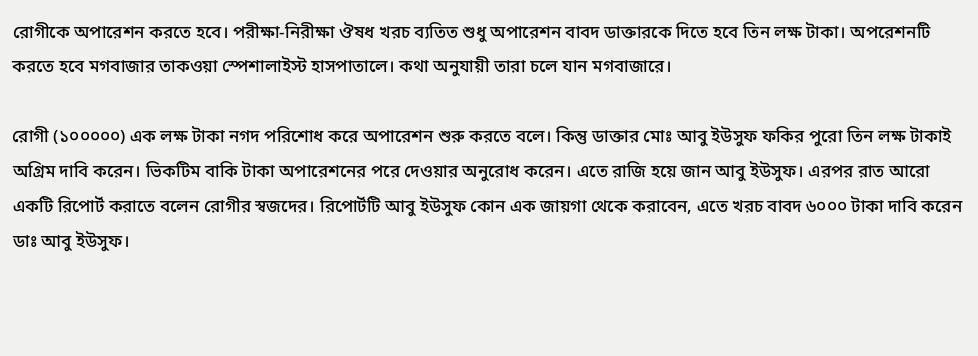রোগীকে অপারেশন করতে হবে। পরীক্ষা-নিরীক্ষা ঔষধ খরচ ব্যতিত শুধু অপারেশন বাবদ ডাক্তারকে দিতে হবে তিন লক্ষ টাকা। অপরেশনটি করতে হবে মগবাজার তাকওয়া স্পেশালাইস্ট হাসপাতালে। কথা অনুযায়ী তারা চলে যান মগবাজারে।

রোগী (১০০০০০) এক লক্ষ টাকা নগদ পরিশোধ করে অপারেশন শুরু করতে বলে। কিন্তু ডাক্তার মোঃ আবু ইউসুফ ফকির পুরো তিন লক্ষ টাকাই অগ্রিম দাবি করেন। ভিকটিম বাকি টাকা অপারেশনের পরে দেওয়ার অনুরোধ করেন। এতে রাজি হয়ে জান আবু ইউসুফ। এরপর রাত আরো একটি রিপোর্ট করাতে বলেন রোগীর স্বজদের। রিপোর্টটি আবু ইউসুফ কোন এক জায়গা থেকে করাবেন, এতে খরচ বাবদ ৬০০০ টাকা দাবি করেন ডাঃ আবু ইউসুফ।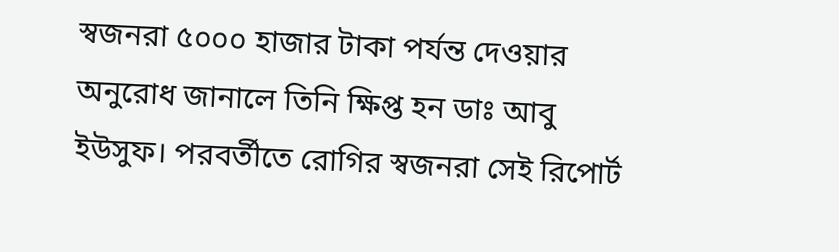স্বজনরা ৫০০০ হাজার টাকা পর্যন্ত দেওয়ার অনুরোধ জানালে তিনি ক্ষিপ্ত হন ডাঃ আবু ইউসুফ। পরবর্তীতে রোগির স্বজনরা সেই রিপোর্ট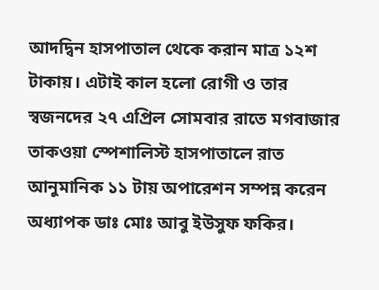আদদ্বিন হাসপাতাল থেকে করান মাত্র ১২শ টাকায়। এটাই কাল হলো রোগী ও তার স্বজনদের ২৭ এপ্রিল সোমবার রাতে মগবাজার তাকওয়া স্পেশালিস্ট হাসপাতালে রাত আনুমানিক ১১ টায় অপারেশন সম্পন্ন করেন অধ্যাপক ডাঃ মোঃ আবু ইউসুফ ফকির।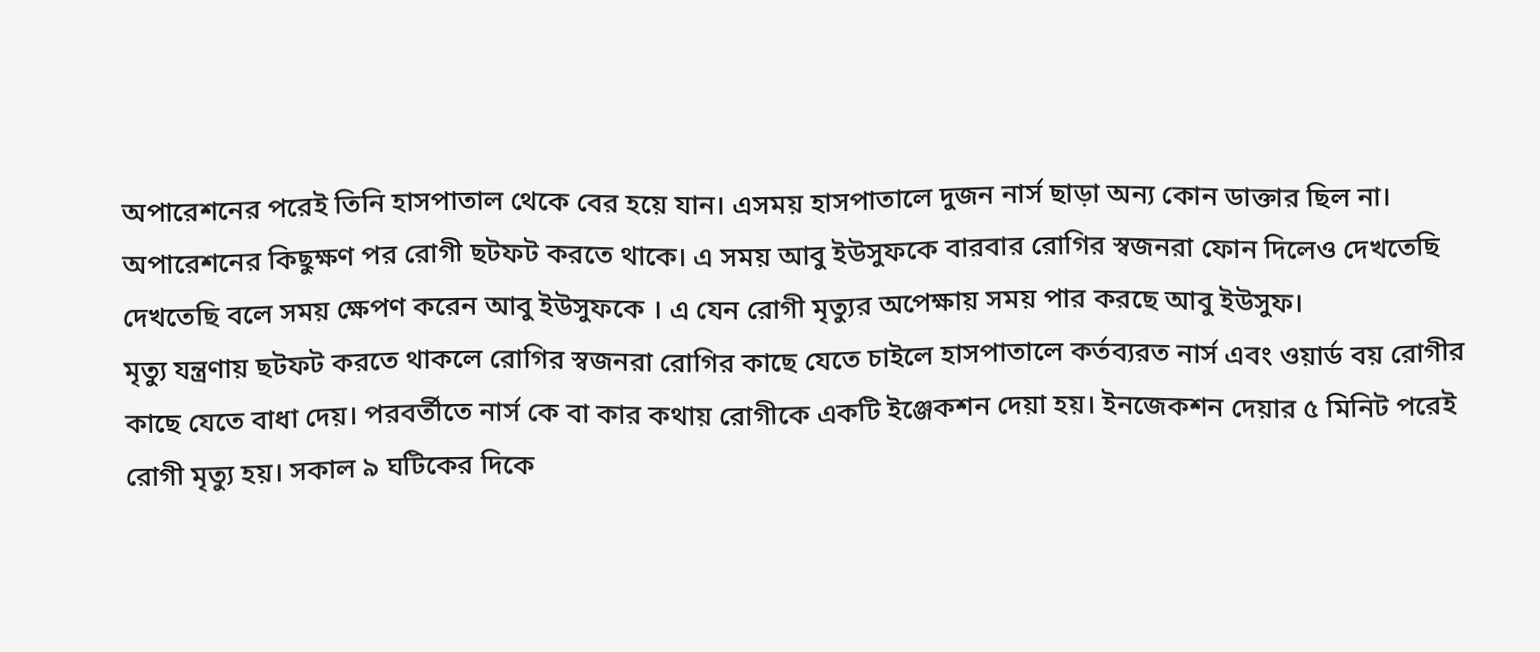অপারেশনের পরেই তিনি হাসপাতাল থেকে বের হয়ে যান। এসময় হাসপাতালে দুজন নার্স ছাড়া অন্য কোন ডাক্তার ছিল না। অপারেশনের কিছুক্ষণ পর রোগী ছটফট করতে থাকে। এ সময় আবু ইউসুফকে বারবার রোগির স্বজনরা ফোন দিলেও দেখতেছি দেখতেছি বলে সময় ক্ষেপণ করেন আবু ইউসুফকে । এ যেন রোগী মৃত্যুর অপেক্ষায় সময় পার করছে আবু ইউসুফ।
মৃত্যু যন্ত্রণায় ছটফট করতে থাকলে রোগির স্বজনরা রোগির কাছে যেতে চাইলে হাসপাতালে কর্তব্যরত নার্স এবং ওয়ার্ড বয় রোগীর কাছে যেতে বাধা দেয়। পরবর্তীতে নার্স কে বা কার কথায় রোগীকে একটি ইঞ্জেকশন দেয়া হয়। ইনজেকশন দেয়ার ৫ মিনিট পরেই রোগী মৃত্যু হয়। সকাল ৯ ঘটিকের দিকে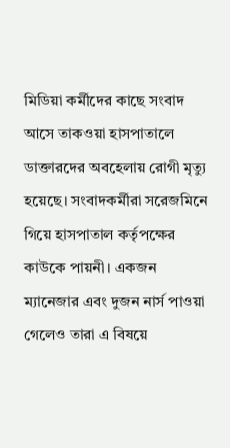মিডিয়া কর্মীদের কাছে সংবাদ আসে তাকওয়া হাসপাতালে ডাক্তারদের অবহেলায় রোগী মৃত্যু হয়েছে। সংবাদকর্মীরা সরেজমিনে গিয়ে হাসপাতাল কর্তৃপক্ষের কাউকে পায়নী। একজন ম্যানেজার এবং দুজন নার্স পাওয়া গেলেও তারা এ বিষয়ে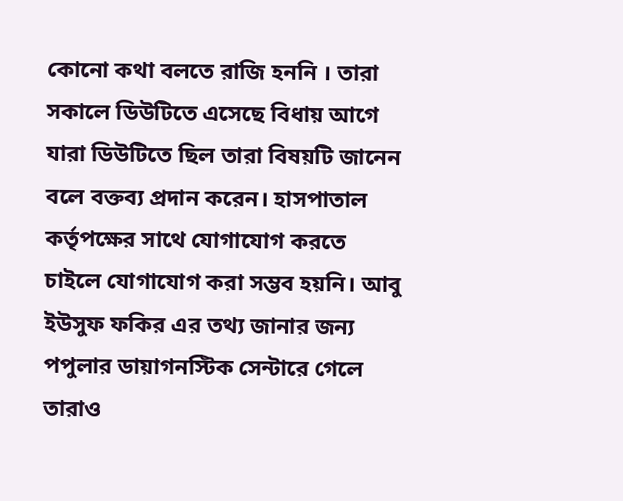কোনো কথা বলতে রাজি হননি । তারা সকালে ডিউটিতে এসেছে বিধায় আগে যারা ডিউটিতে ছিল তারা বিষয়টি জানেন বলে বক্তব্য প্রদান করেন। হাসপাতাল কর্তৃপক্ষের সাথে যোগাযোগ করতে চাইলে যোগাযোগ করা সম্ভব হয়নি। আবু ইউসুফ ফকির এর তথ্য জানার জন্য পপুলার ডায়াগনস্টিক সেন্টারে গেলে তারাও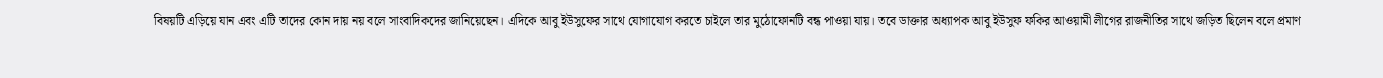বিষয়টি এড়িয়ে যান এবং এটি তাদের কোন দায় নয় বলে সাংবাদিকদের জানিয়েছেন। এদিকে আবু ইউসুফের সাথে যোগাযোগ করতে চাইলে তার মুঠোফোনটি বন্ধ পাওয়া যায়। তবে ডাক্তার অধ্যাপক আবু ইউসুফ ফকির আওয়ামী লীগের রাজনীতির সাথে জড়িত ছিলেন বলে প্রমাণ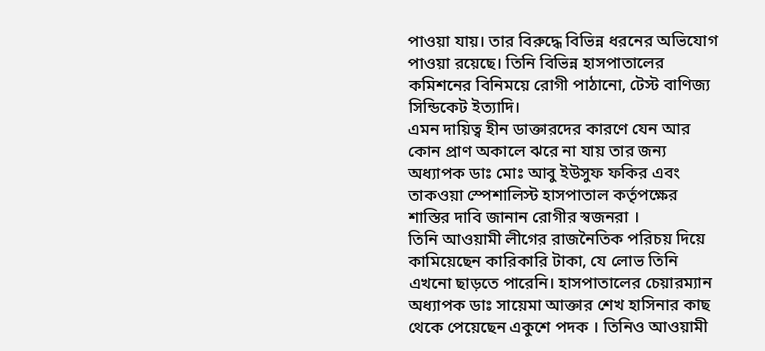পাওয়া যায়। তার বিরুদ্ধে বিভিন্ন ধরনের অভিযোগ পাওয়া রয়েছে। তিনি বিভিন্ন হাসপাতালের কমিশনের বিনিময়ে রোগী পাঠানো, টেস্ট বাণিজ্য সিন্ডিকেট ইত্যাদি।
এমন দায়িত্ব হীন ডাক্তারদের কারণে যেন আর কোন প্রাণ অকালে ঝরে না যায় তার জন্য অধ্যাপক ডাঃ মোঃ আবু ইউসুফ ফকির এবং তাকওয়া স্পেশালিস্ট হাসপাতাল কর্তৃপক্ষের শাস্তির দাবি জানান রোগীর স্বজনরা ।
তিনি আওয়ামী লীগের রাজনৈতিক পরিচয় দিয়ে কামিয়েছেন কারিকারি টাকা, যে লোভ তিনি এখনো ছাড়তে পারেনি। হাসপাতালের চেয়ারম্যান অধ্যাপক ডাঃ সায়েমা আক্তার শেখ হাসিনার কাছ থেকে পেয়েছেন একুশে পদক । তিনিও আওয়ামী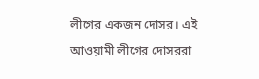লীগের একজন দোসর। এই আওয়ামী লীগের দোসররা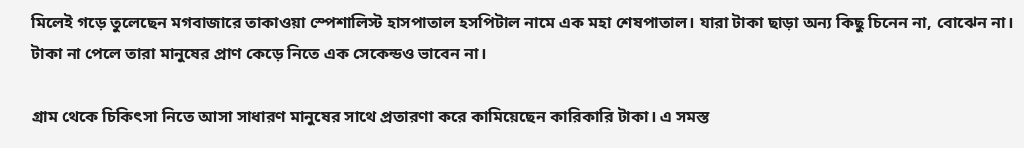মিলেই গড়ে তুলেছেন মগবাজারে তাকাওয়া স্পেশালিস্ট হাসপাতাল হসপিটাল নামে এক মহা শেষপাতাল। যারা টাকা ছাড়া অন্য কিছু চিনেন না, বোঝেন না। টাকা না পেলে তারা মানুষের প্রাণ কেড়ে নিতে এক সেকেন্ডও ভাবেন না।

গ্রাম থেকে চিকিৎসা নিতে আসা সাধারণ মানুষের সাথে প্রতারণা করে কামিয়েছেন কারিকারি টাকা। এ সমস্ত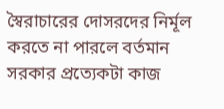স্বৈরাচারের দোসরদের নির্মূল করতে না পারলে বর্তমান সরকার প্রত্যেকটা কাজ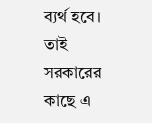ব্যর্থ হবে। তাই সরকারের কাছে এ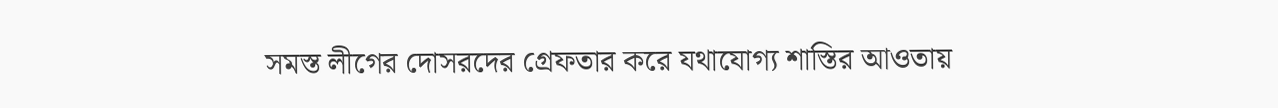সমস্ত লীগের দোসরদের গ্রেফতার করে যথাযোগ্য শাস্তির আওতায়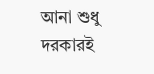আনা শুধু দরকারই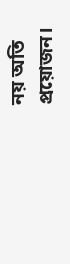নয় অতি প্রয়োজন।